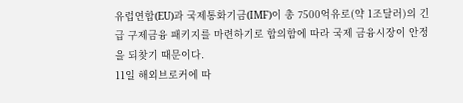유럽연합(EU)과 국제통화기금(IMF)이 총 7500억유로(약 1조달러)의 긴급 구제금융 패키지를 마련하기로 합의함에 따라 국제 금융시장이 안정을 되찾기 때문이다.
11일 해외브로커에 따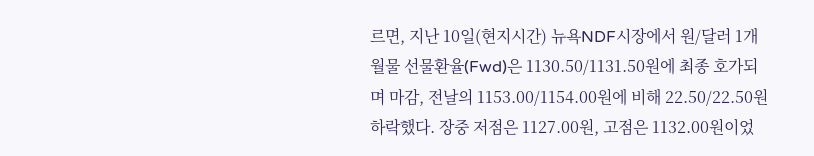르면, 지난 10일(현지시간) 뉴욕NDF시장에서 원/달러 1개월물 선물환율(Fwd)은 1130.50/1131.50원에 최종 호가되며 마감, 전날의 1153.00/1154.00원에 비해 22.50/22.50원 하락했다. 장중 저점은 1127.00원, 고점은 1132.00원이었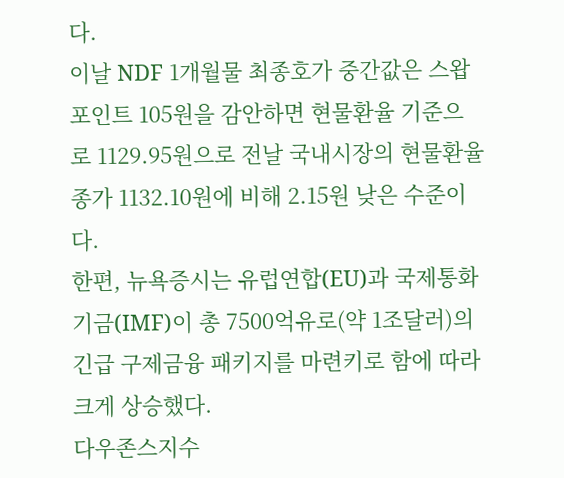다.
이날 NDF 1개월물 최종호가 중간값은 스왑포인트 105원을 감안하면 현물환율 기준으로 1129.95원으로 전날 국내시장의 현물환율 종가 1132.10원에 비해 2.15원 낮은 수준이다.
한편, 뉴욕증시는 유럽연합(EU)과 국제통화기금(IMF)이 총 7500억유로(약 1조달러)의 긴급 구제금융 패키지를 마련키로 함에 따라 크게 상승했다.
다우존스지수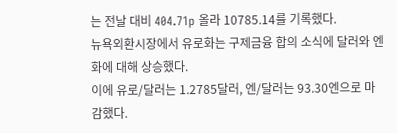는 전날 대비 404.71p 올라 10785.14를 기록했다.
뉴욕외환시장에서 유로화는 구제금융 합의 소식에 달러와 엔화에 대해 상승했다.
이에 유로/달러는 1.2785달러, 엔/달러는 93.30엔으로 마감했다.